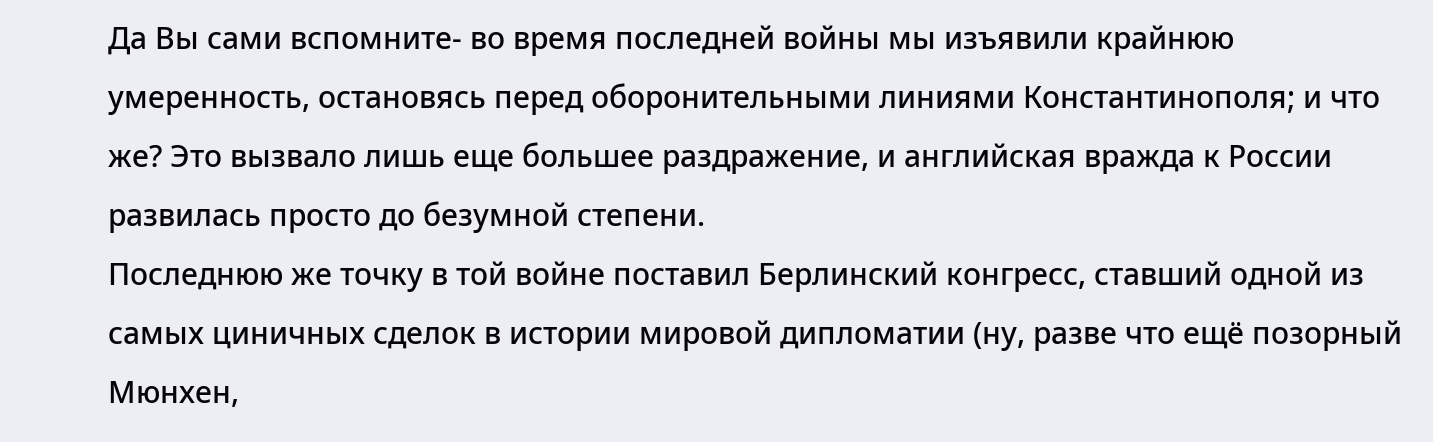Да Вы сами вспомните- во время последней войны мы изъявили крайнюю умеренность, остановясь перед оборонительными линиями Константинополя; и что же? Это вызвало лишь еще большее раздражение, и английская вражда к России развилась просто до безумной степени.
Последнюю же точку в той войне поставил Берлинский конгресс, ставший одной из самых циничных сделок в истории мировой дипломатии (ну, разве что ещё позорный Мюнхен,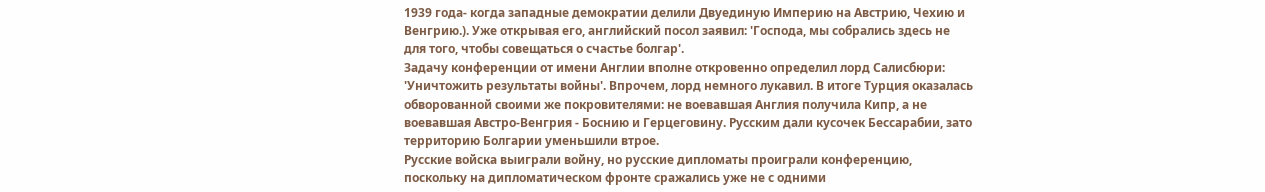1939 года- когда западные демократии делили Двуединую Империю на Австрию, Чехию и Венгрию.). Уже открывая его, английский посол заявил: 'Господа, мы собрались здесь не для того, чтобы совещаться о счастье болгар'.
Задачу конференции от имени Англии вполне откровенно определил лорд Салисбюри: 'Уничтожить результаты войны'. Впрочем, лорд немного лукавил. В итоге Турция оказалась обворованной своими же покровителями: не воевавшая Англия получила Кипр, а не воевавшая Австро-Венгрия - Боснию и Герцеговину. Русским дали кусочек Бессарабии, зато территорию Болгарии уменьшили втрое.
Русские войска выиграли войну, но русские дипломаты проиграли конференцию, поскольку на дипломатическом фронте сражались уже не с одними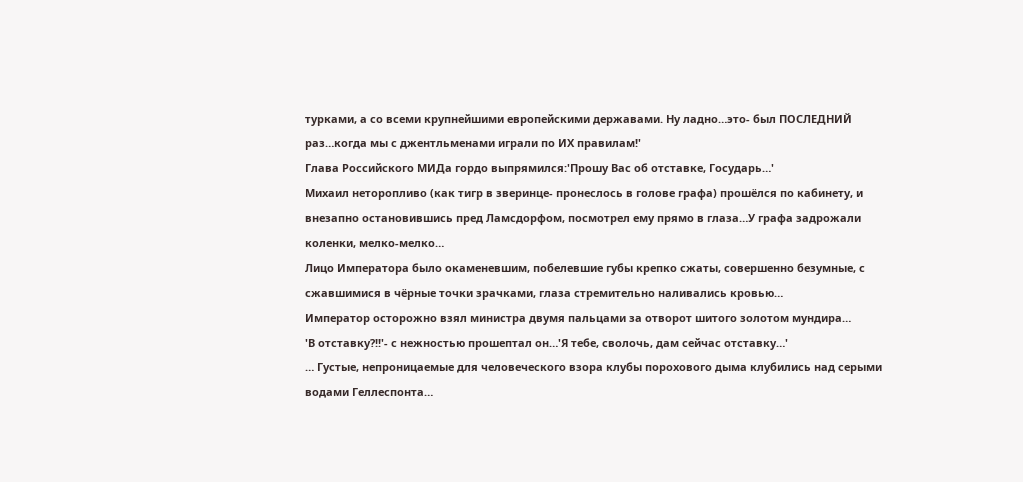турками, а со всеми крупнейшими европейскими державами. Ну ладно…это- был ПОСЛЕДНИЙ раз…когда мы с джентльменами играли по ИХ правилам!'
Глава Российского МИДа гордо выпрямился:'Прошу Вас об отставке, Государь…'
Михаил неторопливо (как тигр в зверинце- пронеслось в голове графа) прошёлся по кабинету, и внезапно остановившись пред Ламсдорфом, посмотрел ему прямо в глаза…У графа задрожали коленки, мелко-мелко…
Лицо Императора было окаменевшим, побелевшие губы крепко сжаты, совершенно безумные, с сжавшимися в чёрные точки зрачками, глаза стремительно наливались кровью…
Император осторожно взял министра двумя пальцами за отворот шитого золотом мундира…
'В отставку?!!'- с нежностью прошептал он…'Я тебе, сволочь, дам сейчас отставку…'
… Густые, непроницаемые для человеческого взора клубы порохового дыма клубились над серыми водами Геллеспонта…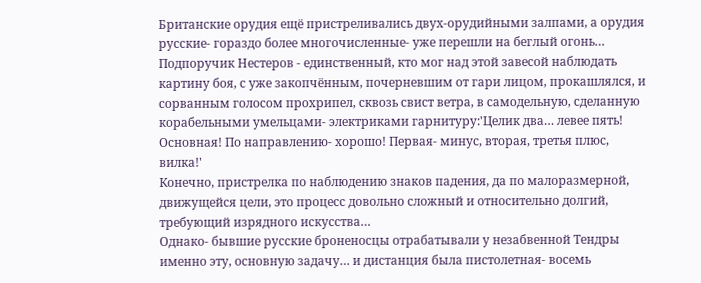Британские орудия ещё пристреливались двух-орудийными залпами, а орудия русские- гораздо более многочисленные- уже перешли на беглый огонь…
Подпоручик Нестеров - единственный, кто мог над этой завесой наблюдать картину боя, с уже закопчённым, почерневшим от гари лицом, прокашлялся, и сорванным голосом прохрипел, сквозь свист ветра, в самодельную, сделанную корабельными умельцами- электриками гарнитуру:'Целик два… левее пять! Основная! По направлению- хорошо! Первая- минус, вторая, третья плюс, вилка!'
Конечно, пристрелка по наблюдению знаков падения, да по малоразмерной, движущейся цели, это процесс довольно сложный и относительно долгий, требующий изрядного искусства…
Однако- бывшие русские броненосцы отрабатывали у незабвенной Тендры именно эту, основную задачу… и дистанция была пистолетная- восемь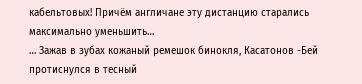кабельтовых! Причём англичане эту дистанцию старались максимально уменьшить…
… Зажав в зубах кожаный ремешок бинокля, Касатонов -Бей протиснулся в тесный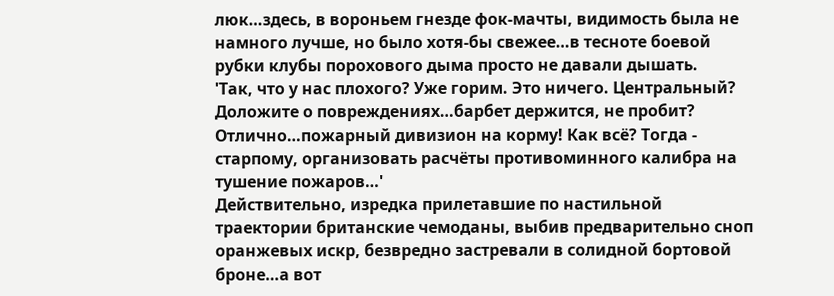люк…здесь, в вороньем гнезде фок-мачты, видимость была не намного лучше, но было хотя-бы свежее…в тесноте боевой рубки клубы порохового дыма просто не давали дышать.
'Так, что у нас плохого? Уже горим. Это ничего. Центральный? Доложите о повреждениях…барбет держится, не пробит? Отлично…пожарный дивизион на корму! Как всё? Тогда - старпому, организовать расчёты противоминного калибра на тушение пожаров…'
Действительно, изредка прилетавшие по настильной траектории британские чемоданы, выбив предварительно сноп оранжевых искр, безвредно застревали в солидной бортовой броне…а вот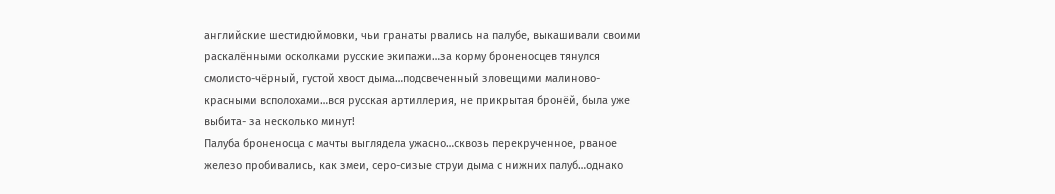английские шестидюймовки, чьи гранаты рвались на палубе, выкашивали своими раскалёнными осколками русские экипажи…за корму броненосцев тянулся смолисто-чёрный, густой хвост дыма…подсвеченный зловещими малиново- красными всполохами…вся русская артиллерия, не прикрытая бронёй, была уже выбита- за несколько минут!
Палуба броненосца с мачты выглядела ужасно…сквозь перекрученное, рваное железо пробивались, как змеи, серо-сизые струи дыма с нижних палуб…однако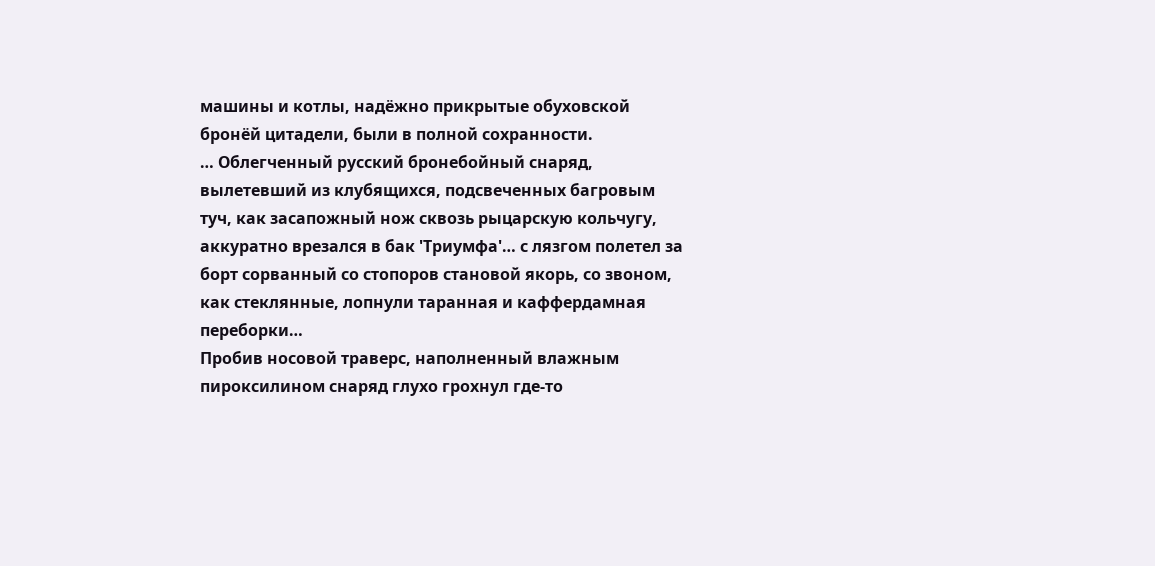машины и котлы, надёжно прикрытые обуховской бронёй цитадели, были в полной сохранности.
… Облегченный русский бронебойный снаряд, вылетевший из клубящихся, подсвеченных багровым туч, как засапожный нож сквозь рыцарскую кольчугу, аккуратно врезался в бак 'Триумфа'… с лязгом полетел за борт сорванный со стопоров становой якорь, со звоном, как стеклянные, лопнули таранная и каффердамная переборки…
Пробив носовой траверс, наполненный влажным пироксилином снаряд глухо грохнул где-то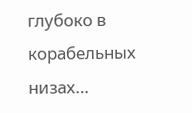глубоко в корабельных низах…